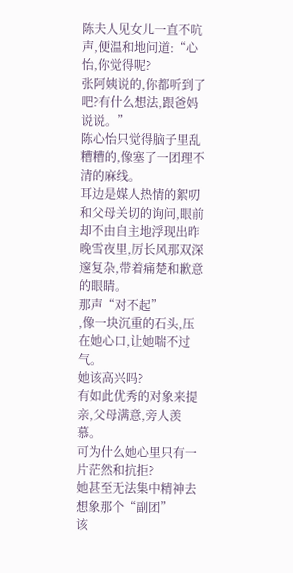陈夫人见女儿一直不吭声,便温和地问道:“心怡,你觉得呢?
张阿姨说的,你都听到了吧?有什么想法,跟爸妈说说。”
陈心怡只觉得脑子里乱糟糟的,像塞了一团理不清的麻线。
耳边是媒人热情的絮叨和父母关切的询问,眼前却不由自主地浮现出昨晚雪夜里,厉长风那双深邃复杂,带着痛楚和歉意的眼睛。
那声“对不起”
,像一块沉重的石头,压在她心口,让她喘不过气。
她该高兴吗?
有如此优秀的对象来提亲,父母满意,旁人羡慕。
可为什么她心里只有一片茫然和抗拒?
她甚至无法集中精神去想象那个“副团”
该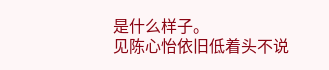是什么样子。
见陈心怡依旧低着头不说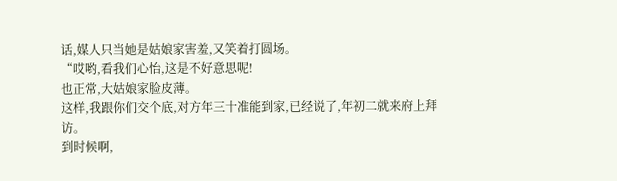话,媒人只当她是姑娘家害羞,又笑着打圆场。
“哎哟,看我们心怡,这是不好意思呢!
也正常,大姑娘家脸皮薄。
这样,我跟你们交个底,对方年三十准能到家,已经说了,年初二就来府上拜访。
到时候啊,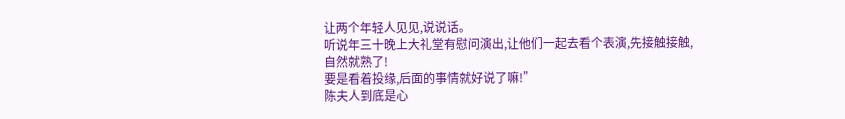让两个年轻人见见,说说话。
听说年三十晚上大礼堂有慰问演出,让他们一起去看个表演,先接触接触,自然就熟了!
要是看着投缘,后面的事情就好说了嘛!”
陈夫人到底是心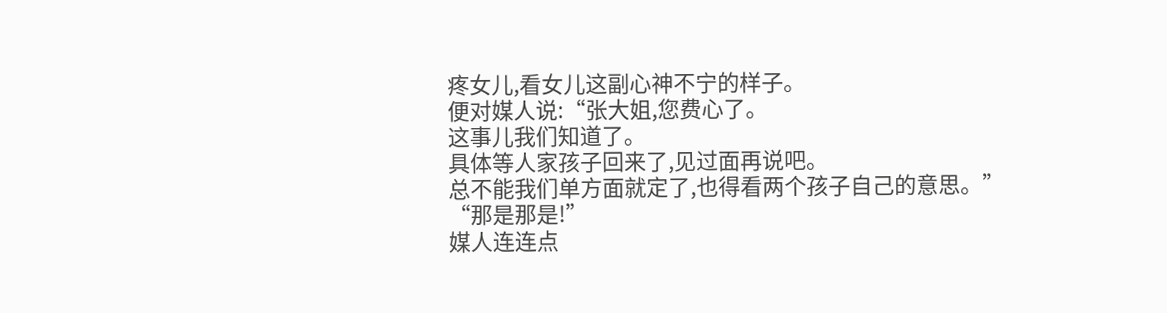疼女儿,看女儿这副心神不宁的样子。
便对媒人说:“张大姐,您费心了。
这事儿我们知道了。
具体等人家孩子回来了,见过面再说吧。
总不能我们单方面就定了,也得看两个孩子自己的意思。”
“那是那是!”
媒人连连点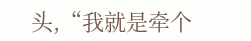头,“我就是牵个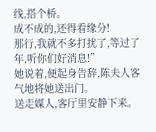线,搭个桥。
成不成的,还得看缘分!
那行,我就不多打扰了,等过了年,听你们好消息!”
她说着,便起身告辞,陈夫人客气地将她送出门。
送走媒人,客厅里安静下来。